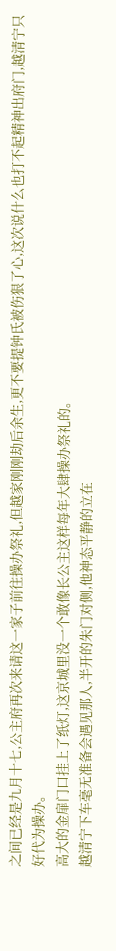之间已经是九月十七,公主府再次来请这一家子前往操办祭礼,但越家刚刚劫后余生,更不要提钟氏被伤狠了心,这次说什么也打不起精神出府门,越清宁只好代为操办。
高大的金扉门口挂上了纸灯,这京城里没一个敢像长公主这样每年大肆操办祭礼的。
越清宁下车毫无准备会遇见那人,半开的朱门对侧,他神态平静的立在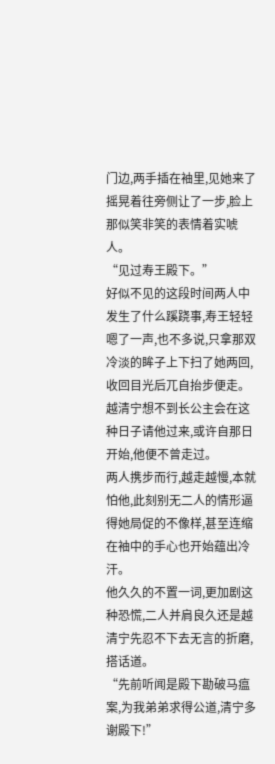门边,两手插在袖里,见她来了摇晃着往旁侧让了一步,脸上那似笑非笑的表情着实唬人。
“见过寿王殿下。”
好似不见的这段时间两人中发生了什么蹊跷事,寿王轻轻嗯了一声,也不多说,只拿那双冷淡的眸子上下扫了她两回,收回目光后兀自抬步便走。
越清宁想不到长公主会在这种日子请他过来,或许自那日开始,他便不曾走过。
两人携步而行,越走越慢,本就怕他,此刻别无二人的情形逼得她局促的不像样,甚至连缩在袖中的手心也开始蕴出冷汗。
他久久的不置一词,更加剧这种恐慌,二人并肩良久还是越清宁先忍不下去无言的折磨,搭话道。
“先前听闻是殿下勘破马瘟案,为我弟弟求得公道,清宁多谢殿下!”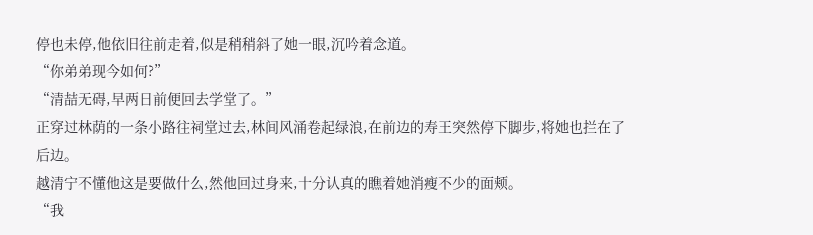停也未停,他依旧往前走着,似是稍稍斜了她一眼,沉吟着念道。
“你弟弟现今如何?”
“清喆无碍,早两日前便回去学堂了。”
正穿过林荫的一条小路往祠堂过去,林间风涌卷起绿浪,在前边的寿王突然停下脚步,将她也拦在了后边。
越清宁不懂他这是要做什么,然他回过身来,十分认真的瞧着她消瘦不少的面颊。
“我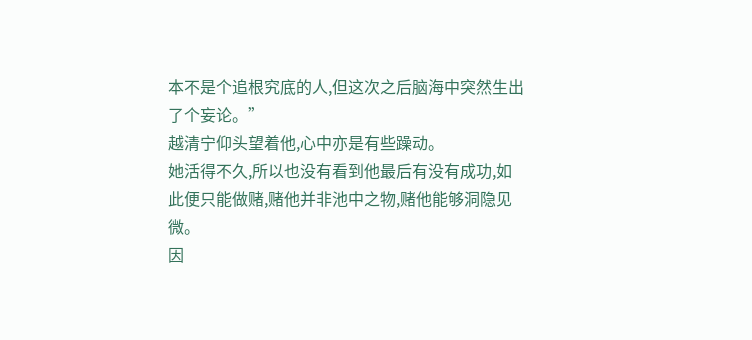本不是个追根究底的人,但这次之后脑海中突然生出了个妄论。”
越清宁仰头望着他,心中亦是有些躁动。
她活得不久,所以也没有看到他最后有没有成功,如此便只能做赌,赌他并非池中之物,赌他能够洞隐见微。
因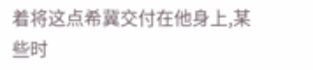着将这点希冀交付在他身上,某些时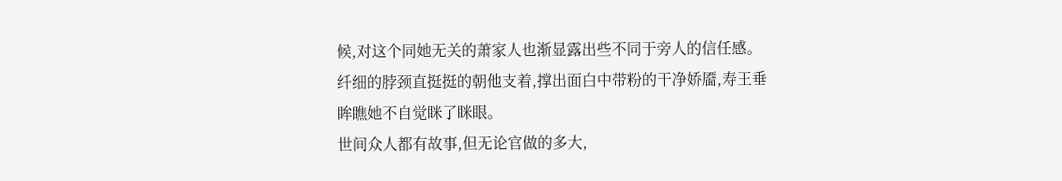候,对这个同她无关的萧家人也渐显露出些不同于旁人的信任感。
纤细的脖颈直挺挺的朝他支着,撑出面白中带粉的干净娇靥,寿王垂眸瞧她不自觉眯了眯眼。
世间众人都有故事,但无论官做的多大,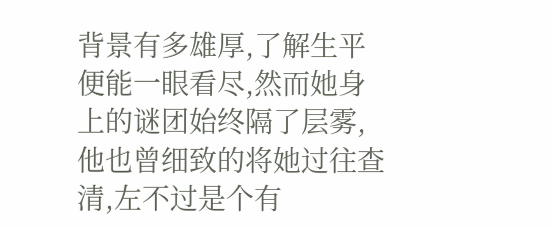背景有多雄厚,了解生平便能一眼看尽,然而她身上的谜团始终隔了层雾,他也曾细致的将她过往查清,左不过是个有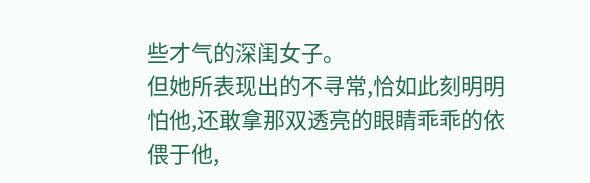些才气的深闺女子。
但她所表现出的不寻常,恰如此刻明明怕他,还敢拿那双透亮的眼睛乖乖的依偎于他,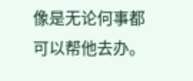像是无论何事都可以帮他去办。